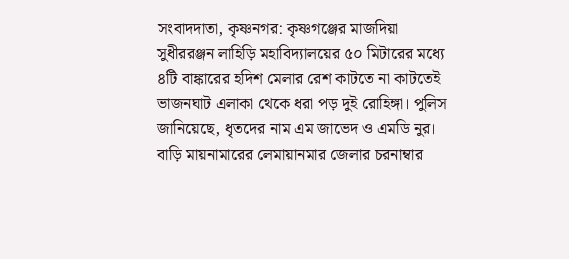সংবাদদাতা, কৃষ্ণনগর: কৃষ্ণগঞ্জের মাজদিয়া সুধীররঞ্জন লাহিড়ি মহাবিদ্যালয়ের ৫০ মিটারের মধ্যে ৪টি বাঙ্কারের হদিশ মেলার রেশ কাটতে না কাটতেই ভাজনঘাট এলাকা থেকে ধরা পড় দুই রোহিঙ্গা। পুলিস জানিয়েছে, ধৃতদের নাম এম জাভেদ ও এমডি নুর। বাড়ি মায়নামারের লেমায়ানমার জেলার চরনাম্বার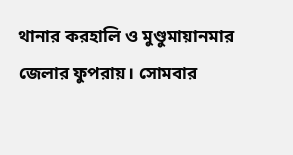থানার করহালি ও মুণ্ডুমায়ানমার জেলার ফুপরায়। সোমবার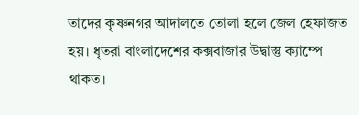তাদের কৃষ্ণনগর আদালতে তোলা হলে জেল হেফাজত হয়। ধৃতরা বাংলাদেশের কক্সবাজার উদ্বাস্তু ক্যাম্পে থাকত।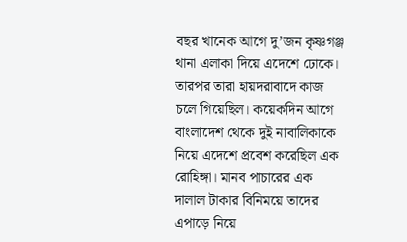বছর খানেক আগে দু’জন কৃষ্ণগঞ্জ থানা এলাকা দিয়ে এদেশে ঢোকে। তারপর তারা হায়দরাবাদে কাজ চলে গিয়েছিল। কয়েকদিন আগে বাংলাদেশ থেকে দুই নাবালিকাকে নিয়ে এদেশে প্রবেশ করেছিল এক রোহিঙ্গা। মানব পাচারের এক দালাল টাকার বিনিময়ে তাদের এপাড়ে নিয়ে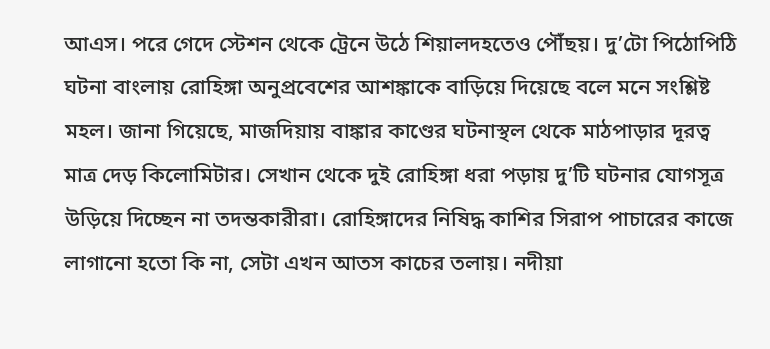আএস। পরে গেদে স্টেশন থেকে ট্রেনে উঠে শিয়ালদহতেও পৌঁছয়। দু’টো পিঠোপিঠি ঘটনা বাংলায় রোহিঙ্গা অনুপ্রবেশের আশঙ্কাকে বাড়িয়ে দিয়েছে বলে মনে সংশ্লিষ্ট মহল। জানা গিয়েছে, মাজদিয়ায় বাঙ্কার কাণ্ডের ঘটনাস্থল থেকে মাঠপাড়ার দূরত্ব মাত্র দেড় কিলোমিটার। সেখান থেকে দুই রোহিঙ্গা ধরা পড়ায় দু’টি ঘটনার যোগসূত্র উড়িয়ে দিচ্ছেন না তদন্তকারীরা। রোহিঙ্গাদের নিষিদ্ধ কাশির সিরাপ পাচারের কাজে লাগানো হতো কি না, সেটা এখন আতস কাচের তলায়। নদীয়া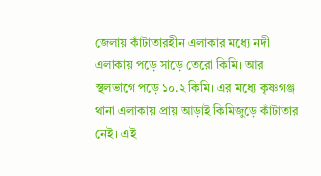জেলায় কাঁটাতারহীন এলাকার মধ্যে নদী এলাকায় পড়ে সাড়ে তেরো কিমি। আর স্থলভাগে পড়ে ১০.২ কিমি। এর মধ্যে কৃষ্ণগঞ্জ থানা এলাকায় প্রায় আড়াই কিমিজুড়ে কাঁটাতার নেই। এই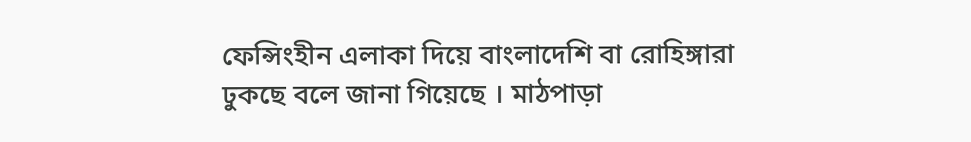ফেন্সিংহীন এলাকা দিয়ে বাংলাদেশি বা রোহিঙ্গারা ঢুকছে বলে জানা গিয়েছে । মাঠপাড়া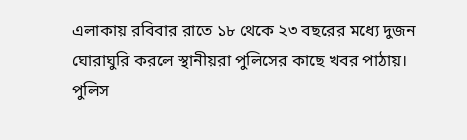এলাকায় রবিবার রাতে ১৮ থেকে ২৩ বছরের মধ্যে দুজন ঘোরাঘুরি করলে স্থানীয়রা পুলিসের কাছে খবর পাঠায়। পুলিস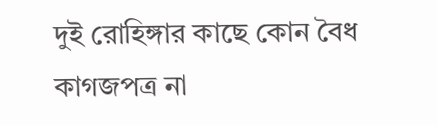দুই রোহিঙ্গার কাছে কোন বৈধ কাগজপত্র না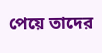পেয়ে তাদের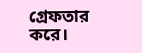গ্রেফতার করে।